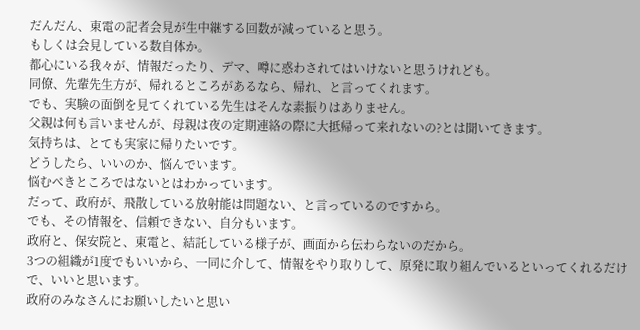だんだん、東電の記者会見が生中継する回数が減っていると思う。
もしくは会見している数自体か。
都心にいる我々が、情報だったり、デマ、噂に惑わされてはいけないと思うけれども。
同僚、先輩先生方が、帰れるところがあるなら、帰れ、と言ってくれます。
でも、実験の面倒を見てくれている先生はそんな素振りはありません。
父親は何も言いませんが、母親は夜の定期連絡の際に大抵帰って来れないの?とは聞いてきます。
気持ちは、とても実家に帰りたいです。
どうしたら、いいのか、悩んでいます。
悩むべきところではないとはわかっています。
だって、政府が、飛散している放射能は問題ない、と言っているのですから。
でも、その情報を、信頼できない、自分もいます。
政府と、保安院と、東電と、結託している様子が、画面から伝わらないのだから。
3つの組織が1度でもいいから、一同に介して、情報をやり取りして、原発に取り組んでいるといってくれるだけで、いいと思います。
政府のみなさんにお願いしたいと思い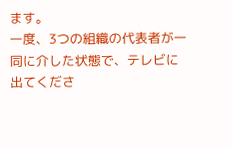ます。
一度、3つの組織の代表者が一同に介した状態で、テレビに出てくださ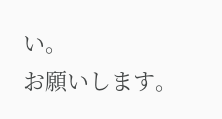い。
お願いします。